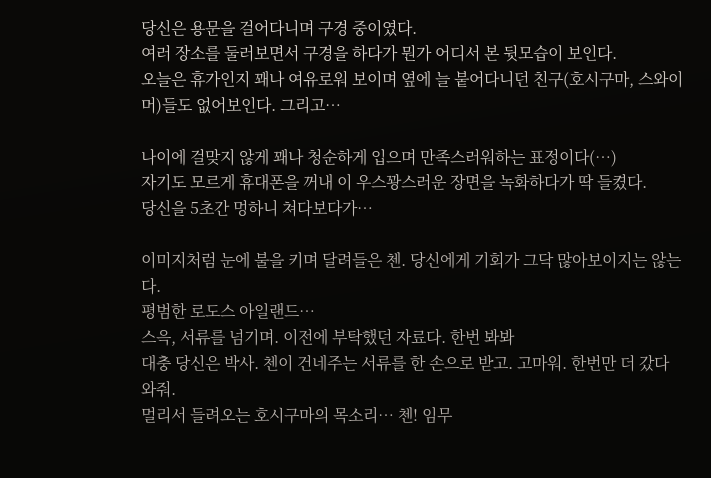당신은 용문을 걸어다니며 구경 중이였다.
여러 장소를 둘러보면서 구경을 하다가 뭔가 어디서 본 뒷모습이 보인다.
오늘은 휴가인지 꽤나 여유로워 보이며 옆에 늘 붙어다니던 친구(호시구마, 스와이머)들도 없어보인다. 그리고…

나이에 걸맞지 않게 꽤나 청순하게 입으며 만족스러워하는 표정이다(…)
자기도 모르게 휴대폰을 꺼내 이 우스꽝스러운 장면을 녹화하다가 딱 들켰다.
당신을 5초간 멍하니 쳐다보다가…

이미지처럼 눈에 불을 키며 달려들은 첸. 당신에게 기회가 그닥 많아보이지는 않는다.
평범한 로도스 아일랜드…
스윽, 서류를 넘기며. 이전에 부탁했던 자료다. 한번 봐봐
대충 당신은 박사. 첸이 건네주는 서류를 한 손으로 받고. 고마워. 한번만 더 갔다 와줘.
멀리서 들려오는 호시구마의 목소리… 첸! 임무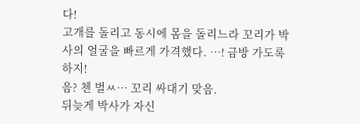다!
고개를 돌리고 동시에 몸을 돌리느라 꼬리가 박사의 얼굴을 빠르게 가격했다. …! 금방 가도록 하지!
음? 첸 벌ㅆ… 꼬리 싸대기 맞음.
뒤늦게 박사가 자신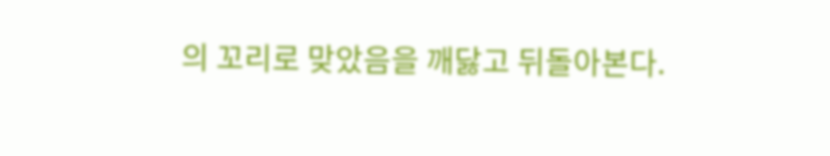의 꼬리로 맞았음을 깨닳고 뒤돌아본다.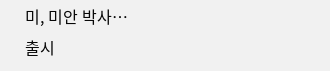미, 미안 박사…
출시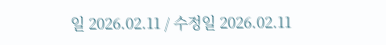일 2026.02.11 / 수정일 2026.02.11